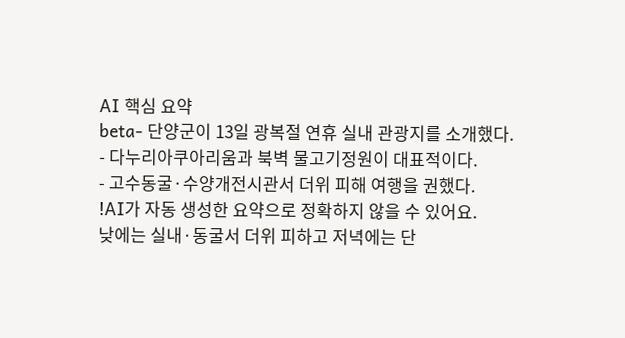AI 핵심 요약
beta- 단양군이 13일 광복절 연휴 실내 관광지를 소개했다.
- 다누리아쿠아리움과 북벽 물고기정원이 대표적이다.
- 고수동굴·수양개전시관서 더위 피해 여행을 권했다.
!AI가 자동 생성한 요약으로 정확하지 않을 수 있어요.
낮에는 실내·동굴서 더위 피하고 저녁에는 단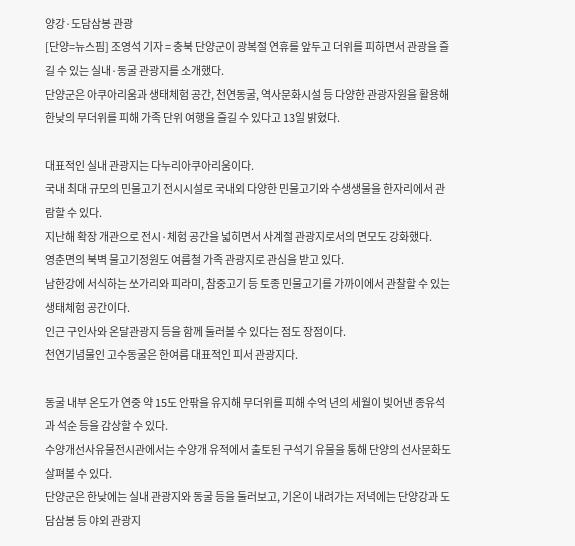양강·도담삼봉 관광
[단양=뉴스핌] 조영석 기자 = 충북 단양군이 광복절 연휴를 앞두고 더위를 피하면서 관광을 즐길 수 있는 실내·동굴 관광지를 소개했다.
단양군은 아쿠아리움과 생태체험 공간, 천연동굴, 역사문화시설 등 다양한 관광자원을 활용해 한낮의 무더위를 피해 가족 단위 여행을 즐길 수 있다고 13일 밝혔다.

대표적인 실내 관광지는 다누리아쿠아리움이다.
국내 최대 규모의 민물고기 전시시설로 국내외 다양한 민물고기와 수생생물을 한자리에서 관람할 수 있다.
지난해 확장 개관으로 전시·체험 공간을 넓히면서 사계절 관광지로서의 면모도 강화했다.
영춘면의 북벽 물고기정원도 여름철 가족 관광지로 관심을 받고 있다.
남한강에 서식하는 쏘가리와 피라미, 참중고기 등 토종 민물고기를 가까이에서 관찰할 수 있는 생태체험 공간이다.
인근 구인사와 온달관광지 등을 함께 둘러볼 수 있다는 점도 장점이다.
천연기념물인 고수동굴은 한여름 대표적인 피서 관광지다.

동굴 내부 온도가 연중 약 15도 안팎을 유지해 무더위를 피해 수억 년의 세월이 빚어낸 종유석과 석순 등을 감상할 수 있다.
수양개선사유물전시관에서는 수양개 유적에서 출토된 구석기 유물을 통해 단양의 선사문화도 살펴볼 수 있다.
단양군은 한낮에는 실내 관광지와 동굴 등을 둘러보고, 기온이 내려가는 저녁에는 단양강과 도담삼봉 등 야외 관광지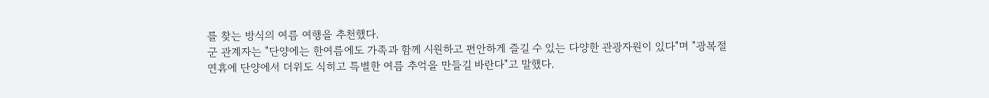를 찾는 방식의 여름 여행을 추천했다.
군 관계자는 "단양에는 한여름에도 가족과 함께 시원하고 편안하게 즐길 수 있는 다양한 관광자원이 있다"며 "광복절 연휴에 단양에서 더위도 식히고 특별한 여름 추억을 만들길 바란다"고 말했다.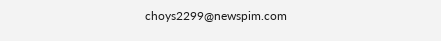choys2299@newspim.com